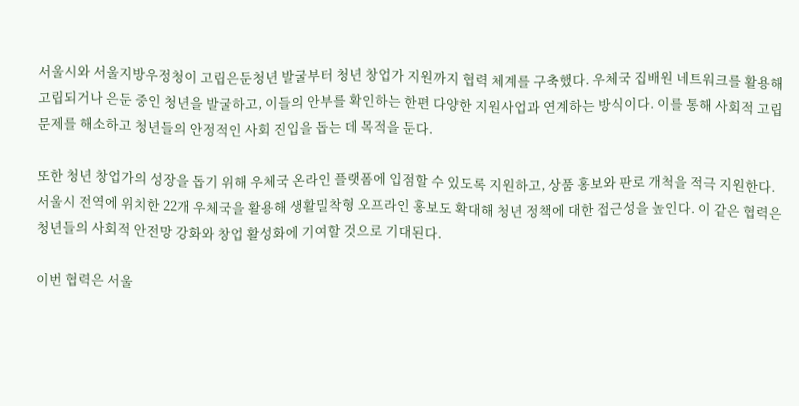서울시와 서울지방우정청이 고립은둔청년 발굴부터 청년 창업가 지원까지 협력 체계를 구축했다. 우체국 집배원 네트워크를 활용해 고립되거나 은둔 중인 청년을 발굴하고, 이들의 안부를 확인하는 한편 다양한 지원사업과 연계하는 방식이다. 이를 통해 사회적 고립 문제를 해소하고 청년들의 안정적인 사회 진입을 돕는 데 목적을 둔다.

또한 청년 창업가의 성장을 돕기 위해 우체국 온라인 플랫폼에 입점할 수 있도록 지원하고, 상품 홍보와 판로 개척을 적극 지원한다. 서울시 전역에 위치한 22개 우체국을 활용해 생활밀착형 오프라인 홍보도 확대해 청년 정책에 대한 접근성을 높인다. 이 같은 협력은 청년들의 사회적 안전망 강화와 창업 활성화에 기여할 것으로 기대된다.

이번 협력은 서울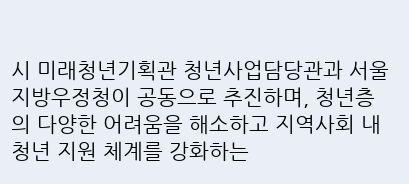시 미래청년기획관 청년사업담당관과 서울지방우정청이 공동으로 추진하며, 청년층의 다양한 어려움을 해소하고 지역사회 내 청년 지원 체계를 강화하는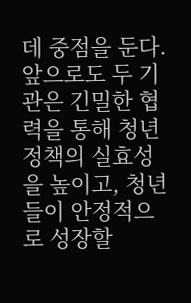데 중점을 둔다. 앞으로도 두 기관은 긴밀한 협력을 통해 청년 정책의 실효성을 높이고, 청년들이 안정적으로 성장할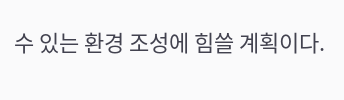수 있는 환경 조성에 힘쓸 계획이다.